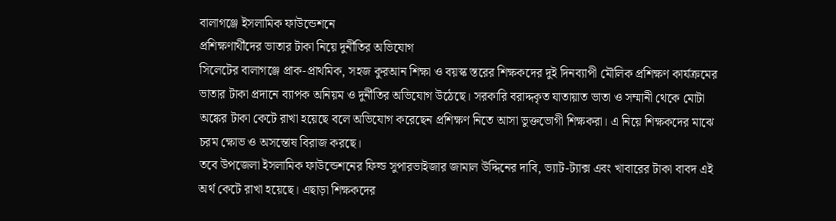বালাগঞ্জে ইসলামিক ফাউন্ডেশনে
প্রশিক্ষণার্থীদের ভাতার টাকা নিয়ে দুর্নীতির অভিযোগ
সিলেটের বালাগঞ্জে প্রাক-প্রাথমিক, সহজ কুরআন শিক্ষা ও বয়স্ক স্তরের শিক্ষকদের দুই দিনব্যাপী মৌলিক প্রশিক্ষণ কার্যক্রমের ভাতার টাকা প্রদানে ব্যাপক অনিয়ম ও দুর্নীতির অভিযোগ উঠেছে। সরকারি বরাদ্দকৃত যাতায়াত ভাতা ও সম্মানী থেকে মোটা অঙ্কের টাকা কেটে রাখা হয়েছে বলে অভিযোগ করেছেন প্রশিক্ষণ নিতে আসা ভুক্তভোগী শিক্ষকরা। এ নিয়ে শিক্ষকদের মাঝে চরম ক্ষোভ ও অসন্তোষ বিরাজ করছে।
তবে উপজেলা ইসলামিক ফাউন্ডেশনের ফিল্ড সুপারভাইজার জামাল উদ্দিনের দাবি, ভ্যাট-ট্যাক্স এবং খাবারের টাকা বাবদ এই অর্থ কেটে রাখা হয়েছে। এছাড়া শিক্ষকদের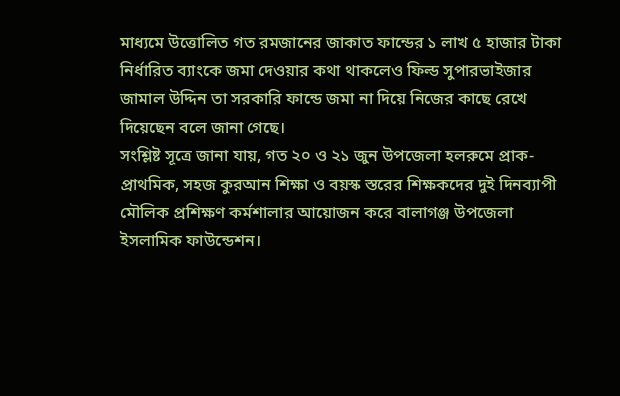মাধ্যমে উত্তোলিত গত রমজানের জাকাত ফান্ডের ১ লাখ ৫ হাজার টাকা নির্ধারিত ব্যাংকে জমা দেওয়ার কথা থাকলেও ফিল্ড সুপারভাইজার জামাল উদ্দিন তা সরকারি ফান্ডে জমা না দিয়ে নিজের কাছে রেখে দিয়েছেন বলে জানা গেছে।
সংশ্লিষ্ট সূত্রে জানা যায়, গত ২০ ও ২১ জুন উপজেলা হলরুমে প্রাক-প্রাথমিক, সহজ কুরআন শিক্ষা ও বয়স্ক স্তরের শিক্ষকদের দুই দিনব্যাপী মৌলিক প্রশিক্ষণ কর্মশালার আয়োজন করে বালাগঞ্জ উপজেলা ইসলামিক ফাউন্ডেশন।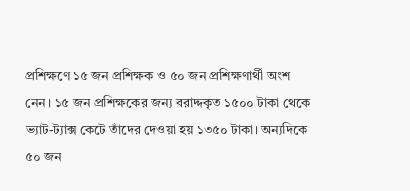প্রশিক্ষণে ১৫ জন প্রশিক্ষক ও ৫০ জন প্রশিক্ষণার্থী অংশ নেন। ১৫ জন প্রশিক্ষকের জন্য বরাদ্দকৃত ১৫০০ টাকা থেকে ভ্যাট-ট্যাক্স কেটে তাঁদের দেওয়া হয় ১৩৫০ টাকা। অন্যদিকে ৫০ জন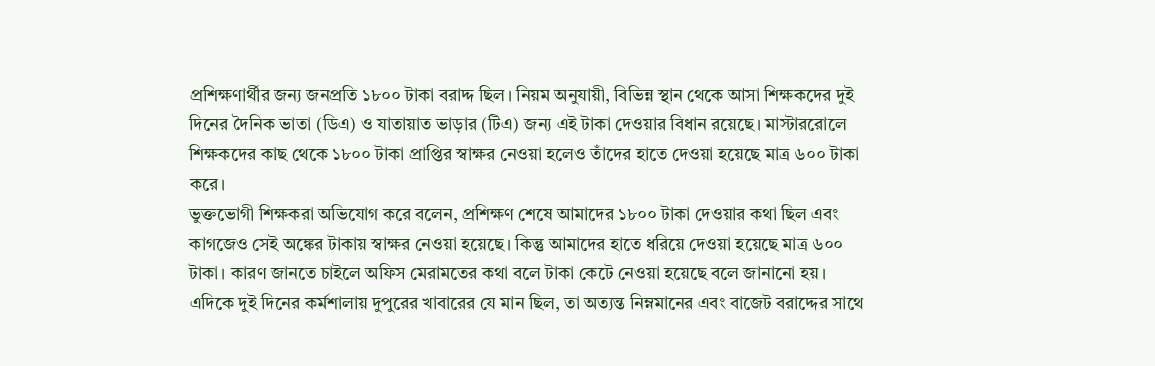প্রশিক্ষণার্থীর জন্য জনপ্রতি ১৮০০ টাকা বরাদ্দ ছিল। নিয়ম অনুযায়ী, বিভিন্ন স্থান থেকে আসা শিক্ষকদের দুই দিনের দৈনিক ভাতা (ডিএ) ও যাতায়াত ভাড়ার (টিএ) জন্য এই টাকা দেওয়ার বিধান রয়েছে। মাস্টাররোলে শিক্ষকদের কাছ থেকে ১৮০০ টাকা প্রাপ্তির স্বাক্ষর নেওয়া হলেও তাঁদের হাতে দেওয়া হয়েছে মাত্র ৬০০ টাকা করে।
ভুক্তভোগী শিক্ষকরা অভিযোগ করে বলেন, প্রশিক্ষণ শেষে আমাদের ১৮০০ টাকা দেওয়ার কথা ছিল এবং কাগজেও সেই অঙ্কের টাকায় স্বাক্ষর নেওয়া হয়েছে। কিন্তু আমাদের হাতে ধরিয়ে দেওয়া হয়েছে মাত্র ৬০০ টাকা। কারণ জানতে চাইলে অফিস মেরামতের কথা বলে টাকা কেটে নেওয়া হয়েছে বলে জানানো হয়। এদিকে দুই দিনের কর্মশালায় দুপুরের খাবারের যে মান ছিল, তা অত্যন্ত নিম্নমানের এবং বাজেট বরাদ্দের সাথে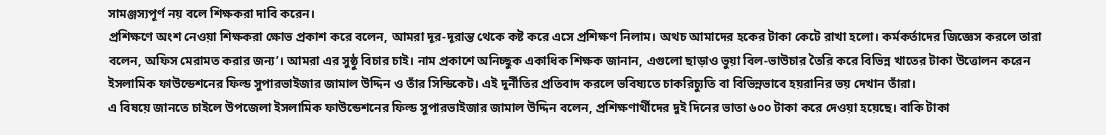সামঞ্জস্যপূর্ণ নয় বলে শিক্ষকরা দাবি করেন।
প্রশিক্ষণে অংশ নেওয়া শিক্ষকরা ক্ষোভ প্রকাশ করে বলেন, আমরা দূর-দূরান্ত থেকে কষ্ট করে এসে প্রশিক্ষণ নিলাম। অথচ আমাদের হকের টাকা কেটে রাখা হলো। কর্মকর্তাদের জিজ্ঞেস করলে তারা বলেন, অফিস মেরামত করার জন্য’। আমরা এর সুষ্ঠু বিচার চাই। নাম প্রকাশে অনিচ্ছুক একাধিক শিক্ষক জানান, এগুলো ছাড়াও ভুয়া বিল-ভাউচার তৈরি করে বিভিন্ন খাতের টাকা উত্তোলন করেন ইসলামিক ফাউন্ডেশনের ফিল্ড সুপারভাইজার জামাল উদ্দিন ও তাঁর সিন্ডিকেট। এই দুর্নীতির প্রতিবাদ করলে ভবিষ্যতে চাকরিচ্যুতি বা বিভিন্নভাবে হয়রানির ভয় দেখান তাঁরা।
এ বিষয়ে জানতে চাইলে উপজেলা ইসলামিক ফাউন্ডেশনের ফিল্ড সুপারভাইজার জামাল উদ্দিন বলেন, প্রশিক্ষণার্থীদের দুই দিনের ভাতা ৬০০ টাকা করে দেওয়া হয়েছে। বাকি টাকা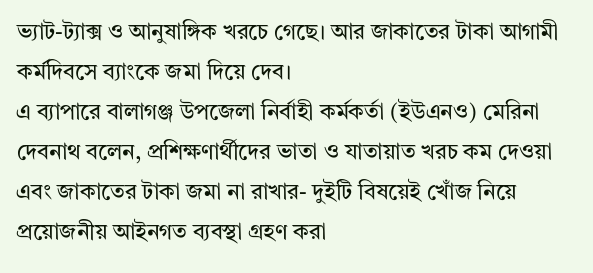ভ্যাট-ট্যাক্স ও আনুষাঙ্গিক খরচে গেছে। আর জাকাতের টাকা আগামী কর্মদিবসে ব্যাংকে জমা দিয়ে দেব।
এ ব্যাপারে বালাগঞ্জ উপজেলা নির্বাহী কর্মকর্তা (ইউএনও) মেরিনা দেবনাথ বলেন, প্রশিক্ষণার্থীদের ভাতা ও যাতায়াত খরচ কম দেওয়া এবং জাকাতের টাকা জমা না রাখার- দুইটি বিষয়েই খোঁজ নিয়ে প্রয়োজনীয় আইনগত ব্যবস্থা গ্রহণ করা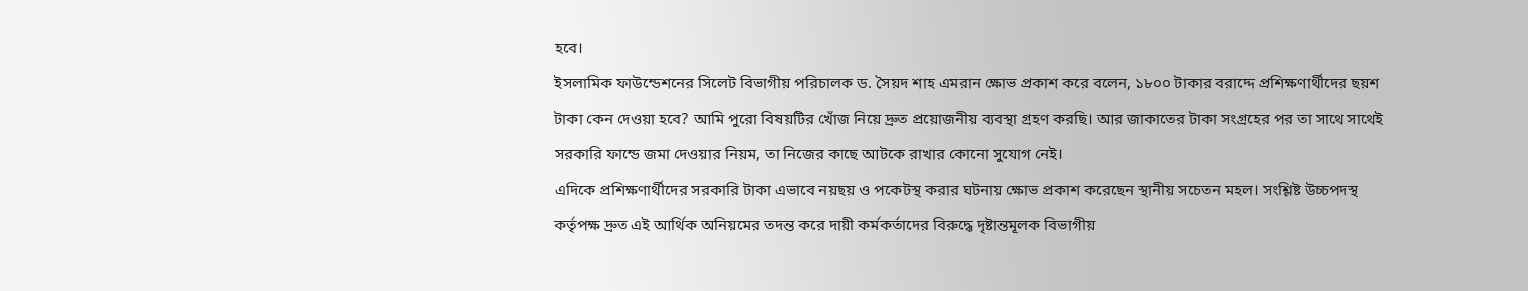হবে।
ইসলামিক ফাউন্ডেশনের সিলেট বিভাগীয় পরিচালক ড. সৈয়দ শাহ এমরান ক্ষোভ প্রকাশ করে বলেন, ১৮০০ টাকার বরাদ্দে প্রশিক্ষণার্থীদের ছয়শ টাকা কেন দেওয়া হবে? আমি পুরো বিষয়টির খোঁজ নিয়ে দ্রুত প্রয়োজনীয় ব্যবস্থা গ্রহণ করছি। আর জাকাতের টাকা সংগ্রহের পর তা সাথে সাথেই সরকারি ফান্ডে জমা দেওয়ার নিয়ম, তা নিজের কাছে আটকে রাখার কোনো সুযোগ নেই।
এদিকে প্রশিক্ষণার্থীদের সরকারি টাকা এভাবে নয়ছয় ও পকেটস্থ করার ঘটনায় ক্ষোভ প্রকাশ করেছেন স্থানীয় সচেতন মহল। সংশ্লিষ্ট উচ্চপদস্থ কর্তৃপক্ষ দ্রুত এই আর্থিক অনিয়মের তদন্ত করে দায়ী কর্মকর্তাদের বিরুদ্ধে দৃষ্টান্তমূলক বিভাগীয়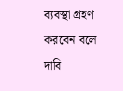ব্যবস্থা গ্রহণ করবেন বলে দাবি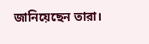জানিয়েছেন তারা।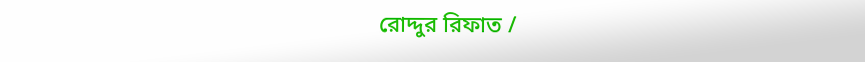রোদ্দুর রিফাত /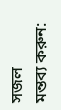সজল
মন্তব্য করুন: